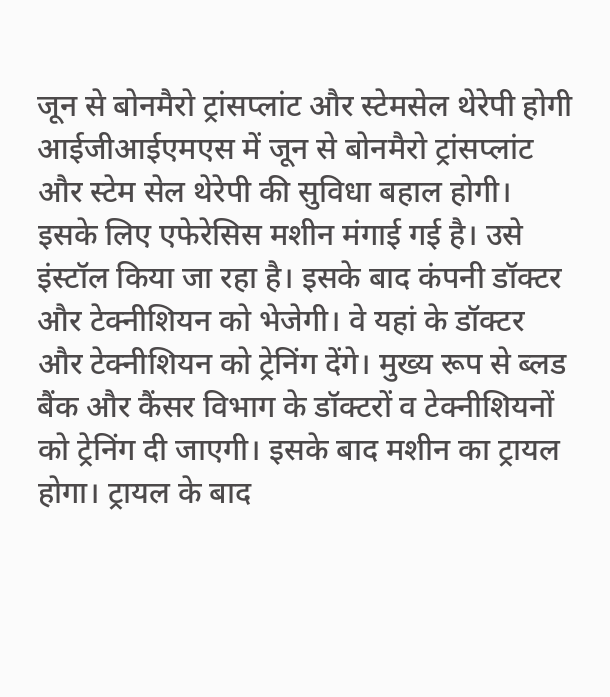जून से बोनमैरो ट्रांसप्लांट और स्टेमसेल थेरेपी होगी
आईजीआईएमएस में जून से बोनमैरो ट्रांसप्लांट और स्टेम सेल थेरेपी की सुविधा बहाल होगी। इसके लिए एफेरेसिस मशीन मंगाई गई है। उसे इंस्टॉल किया जा रहा है। इसके बाद कंपनी डॉक्टर और टेक्नीशियन को भेजेगी। वे यहां के डॉक्टर और टेक्नीशियन को ट्रेनिंग देंगे। मुख्य रूप से ब्लड बैंक और कैंसर विभाग के डॉक्टरों व टेक्नीशियनों को ट्रेनिंग दी जाएगी। इसके बाद मशीन का ट्रायल होगा। ट्रायल के बाद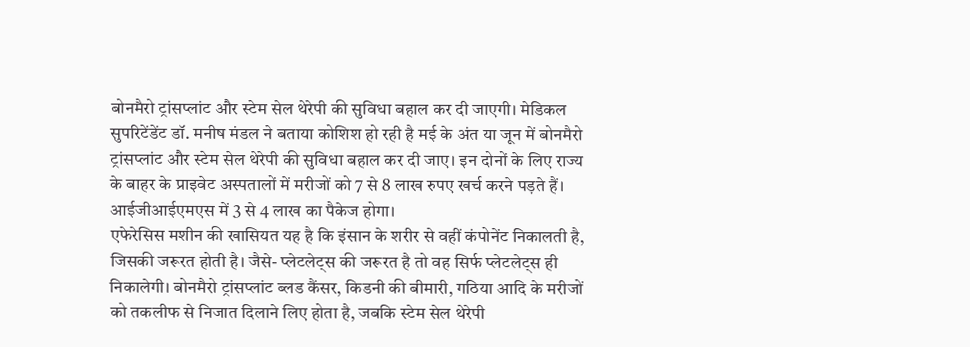बोनमैरो ट्रांसप्लांट और स्टेम सेल थेरेपी की सुविधा बहाल कर दी जाएगी। मेडिकल सुपरिटेंडेंट डॉ. मनीष मंडल ने बताया कोशिश हो रही है मई के अंत या जून में बोनमैरो ट्रांसप्लांट और स्टेम सेल थेरेपी की सुविधा बहाल कर दी जाए। इन दोनों के लिए राज्य के बाहर के प्राइवेट अस्पतालों में मरीजों को 7 से 8 लाख रुपए खर्च करने पड़ते हैं। आईजीआईएमएस में 3 से 4 लाख का पैकेज होगा।
एफेरेसिस मशीन की खासियत यह है कि इंसान के शरीर से वहीं कंपोनेंट निकालती है, जिसकी जरूरत होती है। जैसे- प्लेटलेट्स की जरूरत है तो वह सिर्फ प्लेटलेट्स ही निकालेगी। बोनमैरो ट्रांसप्लांट ब्लड कैंसर, किडनी की बीमारी, गठिया आदि के मरीजों को तकलीफ से निजात दिलाने लिए होता है, जबकि स्टेम सेल थेरेपी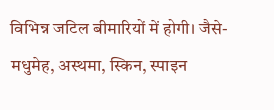विभिन्न जटिल बीमारियों में होगी। जैसे- मधुमेह, अस्थमा, स्किन, स्पाइन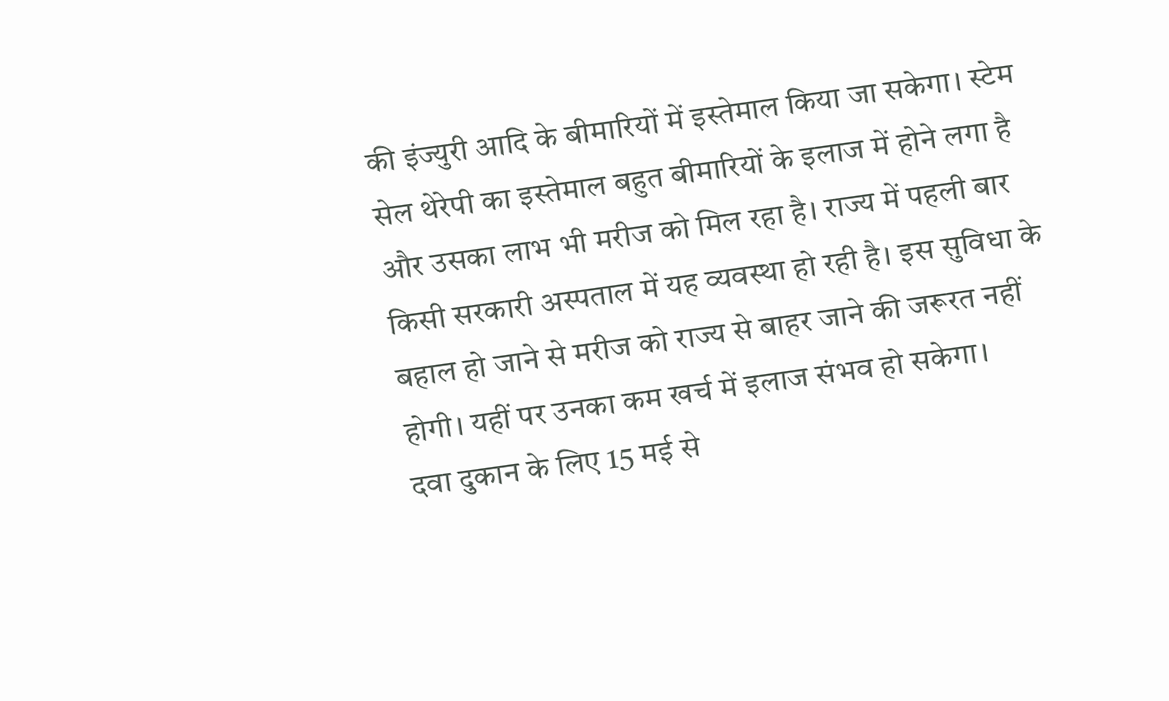की इंज्युरी आदि के बीमारियों में इस्तेमाल किया जा सकेगा। स्टेम सेल थेरेपी का इस्तेमाल बहुत बीमारियों के इलाज में होने लगा है और उसका लाभ भी मरीज को मिल रहा है। राज्य में पहली बार किसी सरकारी अस्पताल में यह व्यवस्था हो रही है। इस सुविधा के बहाल हो जाने से मरीज को राज्य से बाहर जाने की जरूरत नहीं होगी। यहीं पर उनका कम खर्च में इलाज संभव हो सकेगा।
दवा दुकान के लिए 15 मई से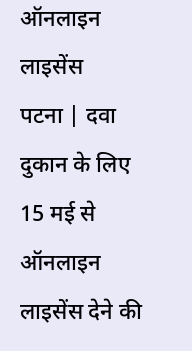ऑनलाइन लाइसेंस
पटना | दवा दुकान के लिए 15 मई से ऑनलाइन लाइसेंस देने की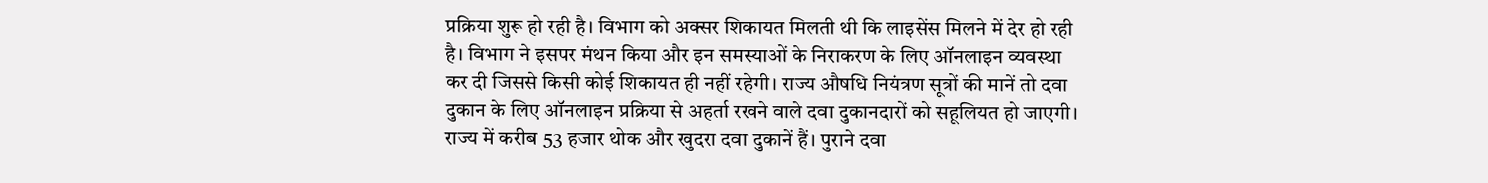प्रक्रिया शुरू हो रही है। विभाग को अक्सर शिकायत मिलती थी कि लाइसेंस मिलने में देर हो रही है। विभाग ने इसपर मंथन किया और इन समस्याओं के निराकरण के लिए ऑनलाइन व्यवस्था कर दी जिससे किसी कोई शिकायत ही नहीं रहेगी। राज्य औषधि नियंत्रण सूत्रों की मानें तो दवा दुकान के लिए ऑनलाइन प्रक्रिया से अहर्ता रखने वाले दवा दुकानदारों को सहूलियत हो जाएगी। राज्य में करीब 53 हजार थोक और खुदरा दवा दुकानें हैं। पुराने दवा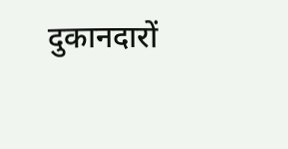दुकानदारों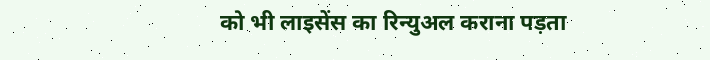को भी लाइसेंस का रिन्युअल कराना पड़ता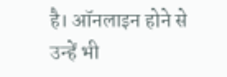है। ऑनलाइन होने से उन्हें भी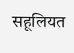सहूलियत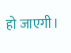हो जाएगी।